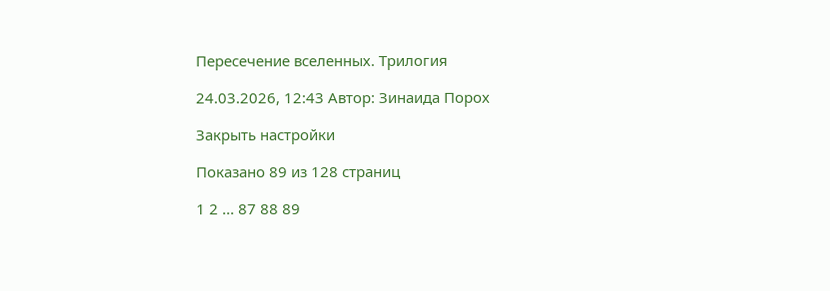Пересечение вселенных. Трилогия

24.03.2026, 12:43 Автор: Зинаида Порох

Закрыть настройки

Показано 89 из 128 страниц

1 2 ... 87 88 89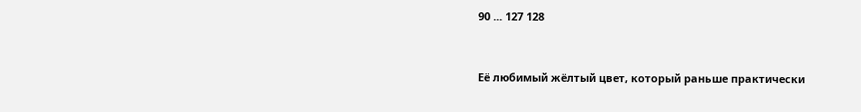90 ... 127 128


Её любимый жёлтый цвет, который раньше практически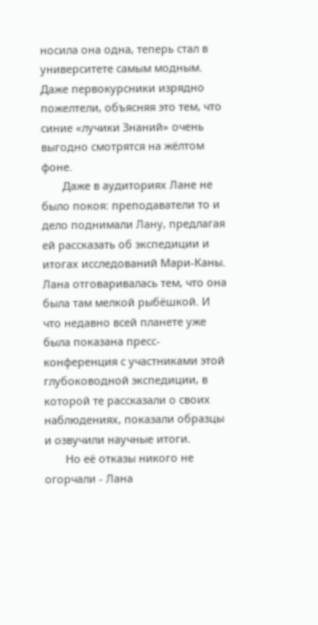носила она одна, теперь стал в университете самым модным. Даже первокурсники изрядно пожелтели, объясняя это тем, что синие «лучики Знаний» очень выгодно смотрятся на жёлтом фоне.
       Даже в аудиториях Лане не было покоя: преподаватели то и дело поднимали Лану, предлагая ей рассказать об экспедиции и итогах исследований Мари-Каны. Лана отговаривалась тем, что она была там мелкой рыбёшкой. И что недавно всей планете уже была показана пресс-конференция с участниками этой глубоководной экспедиции, в которой те рассказали о своих наблюдениях, показали образцы и озвучили научные итоги.
       Но её отказы никого не огорчали - Лана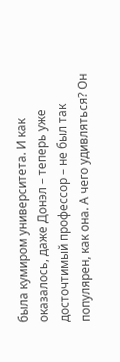была кумиром университета. И как оказалось, даже Донэл – теперь уже досточтимый профессор – не был так популярен, как она. А чего удивляться? Он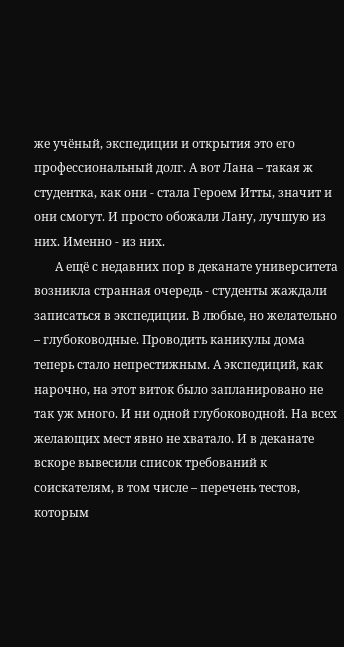же учёный, экспедиции и открытия это его профессиональный долг. А вот Лана – такая ж студентка, как они - стала Героем Итты, значит и они смогут. И просто обожали Лану, лучшую из них. Именно - из них.
       А ещё с недавних пор в деканате университета возникла странная очередь - студенты жаждали записаться в экспедиции. В любые, но желательно – глубоководные. Проводить каникулы дома теперь стало непрестижным. А экспедиций, как нарочно, на этот виток было запланировано не так уж много. И ни одной глубоководной. На всех желающих мест явно не хватало. И в деканате вскоре вывесили список требований к соискателям, в том числе – перечень тестов, которым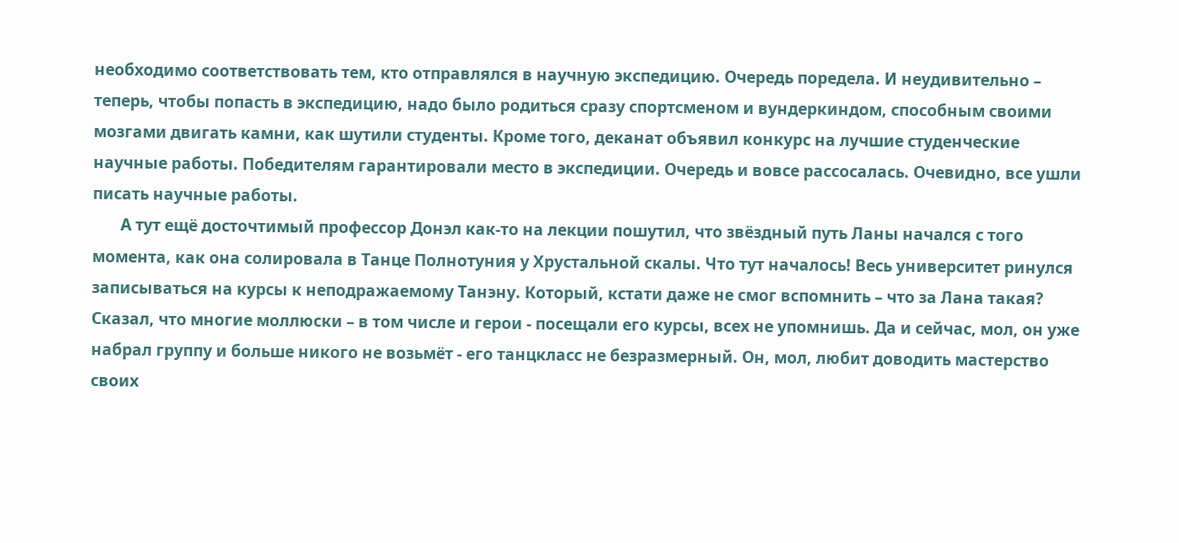необходимо соответствовать тем, кто отправлялся в научную экспедицию. Очередь поредела. И неудивительно – теперь, чтобы попасть в экспедицию, надо было родиться сразу спортсменом и вундеркиндом, способным своими мозгами двигать камни, как шутили студенты. Кроме того, деканат объявил конкурс на лучшие студенческие научные работы. Победителям гарантировали место в экспедиции. Очередь и вовсе рассосалась. Очевидно, все ушли писать научные работы.
       А тут ещё досточтимый профессор Донэл как-то на лекции пошутил, что звёздный путь Ланы начался с того момента, как она солировала в Танце Полнотуния у Хрустальной скалы. Что тут началось! Весь университет ринулся записываться на курсы к неподражаемому Танэну. Который, кстати даже не смог вспомнить – что за Лана такая? Сказал, что многие моллюски – в том числе и герои - посещали его курсы, всех не упомнишь. Да и сейчас, мол, он уже набрал группу и больше никого не возьмёт - его танцкласс не безразмерный. Он, мол, любит доводить мастерство своих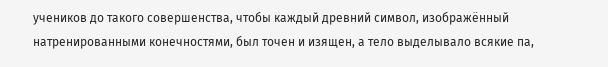учеников до такого совершенства, чтобы каждый древний символ, изображённый натренированными конечностями, был точен и изящен, а тело выделывало всякие па,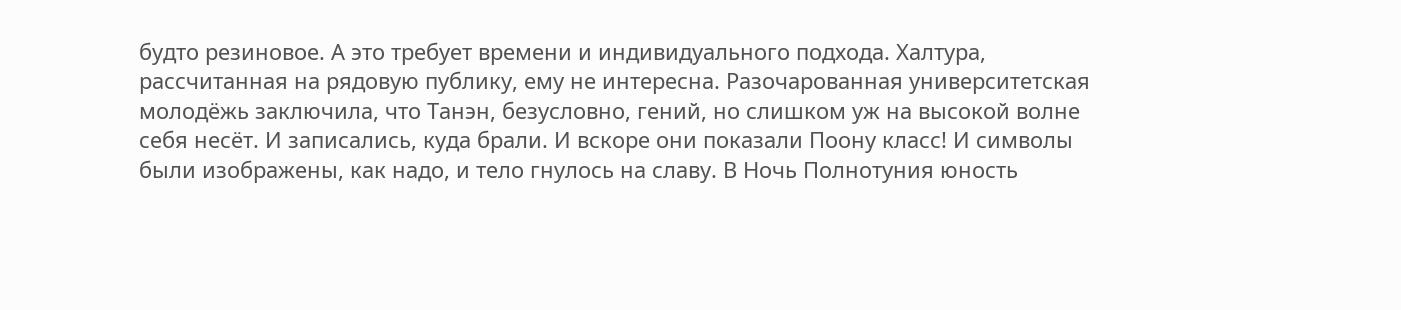будто резиновое. А это требует времени и индивидуального подхода. Халтура, рассчитанная на рядовую публику, ему не интересна. Разочарованная университетская молодёжь заключила, что Танэн, безусловно, гений, но слишком уж на высокой волне себя несёт. И записались, куда брали. И вскоре они показали Поону класс! И символы были изображены, как надо, и тело гнулось на славу. В Ночь Полнотуния юность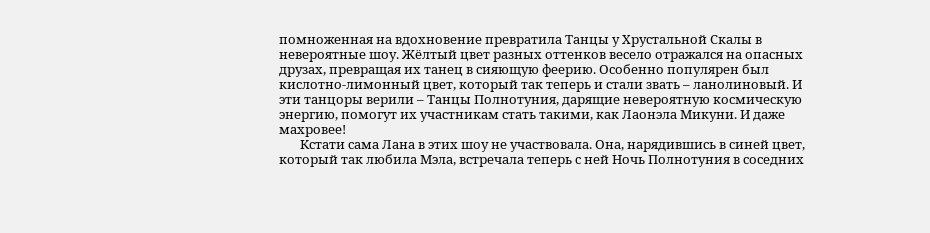помноженная на вдохновение превратила Танцы у Хрустальной Скалы в невероятные шоу. Жёлтый цвет разных оттенков весело отражался на опасных друзах, превращая их танец в сияющую феерию. Особенно популярен был кислотно-лимонный цвет, который так теперь и стали звать – ланолиновый. И эти танцоры верили – Танцы Полнотуния, дарящие невероятную космическую энергию, помогут их участникам стать такими, как Лаонэла Микуни. И даже махровее!
       Кстати сама Лана в этих шоу не участвовала. Она, нарядившись в синей цвет, который так любила Мэла, встречала теперь с ней Ночь Полнотуния в соседних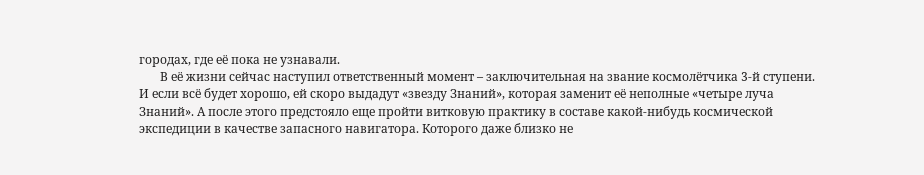городах, где её пока не узнавали.
       В её жизни сейчас наступил ответственный момент – заключительная на звание космолётчика 3-й ступени. И если всё будет хорошо, ей скоро выдадут «звезду Знаний», которая заменит её неполные «четыре луча Знаний». А после этого предстояло еще пройти витковую практику в составе какой-нибудь космической экспедиции в качестве запасного навигатора. Которого даже близко не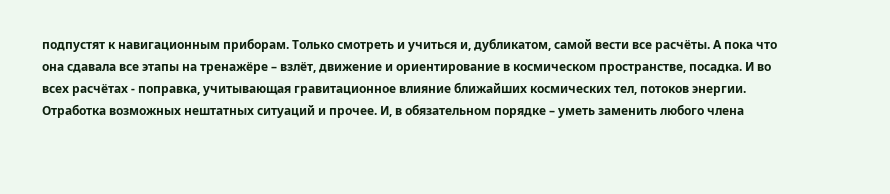подпустят к навигационным приборам. Только смотреть и учиться и, дубликатом, самой вести все расчёты. А пока что она сдавала все этапы на тренажёре – взлёт, движение и ориентирование в космическом пространстве, посадка. И во всех расчётах - поправка, учитывающая гравитационное влияние ближайших космических тел, потоков энергии. Отработка возможных нештатных ситуаций и прочее. И, в обязательном порядке – уметь заменить любого члена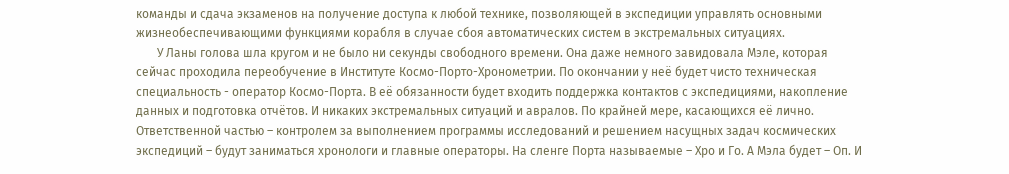команды и сдача экзаменов на получение доступа к любой технике, позволяющей в экспедиции управлять основными жизнеобеспечивающими функциями корабля в случае сбоя автоматических систем в экстремальных ситуациях.
       У Ланы голова шла кругом и не было ни секунды свободного времени. Она даже немного завидовала Мэле, которая сейчас проходила переобучение в Институте Космо-Порто-Хронометрии. По окончании у неё будет чисто техническая специальность - оператор Космо-Порта. В её обязанности будет входить поддержка контактов с экспедициями, накопление данных и подготовка отчётов. И никаких экстремальных ситуаций и авралов. По крайней мере, касающихся её лично. Ответственной частью – контролем за выполнением программы исследований и решением насущных задач космических экспедиций – будут заниматься хронологи и главные операторы. На сленге Порта называемые – Хро и Го. А Мэла будет – Оп. И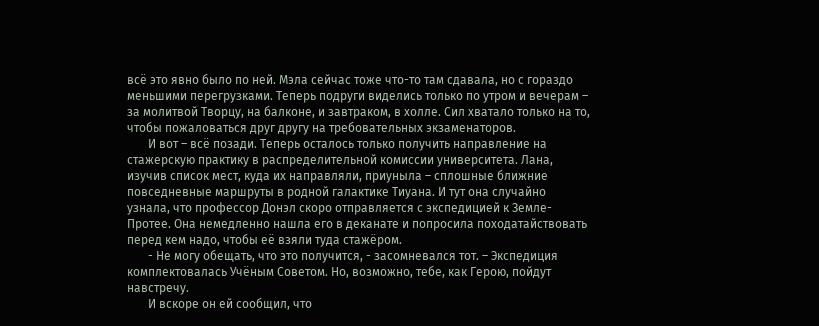всё это явно было по ней. Мэла сейчас тоже что-то там сдавала, но с гораздо меньшими перегрузками. Теперь подруги виделись только по утром и вечерам – за молитвой Творцу, на балконе, и завтраком, в холле. Сил хватало только на то, чтобы пожаловаться друг другу на требовательных экзаменаторов.
       И вот – всё позади. Теперь осталось только получить направление на стажерскую практику в распределительной комиссии университета. Лана, изучив список мест, куда их направляли, приуныла – сплошные ближние повседневные маршруты в родной галактике Тиуана. И тут она случайно узнала, что профессор Донэл скоро отправляется с экспедицией к Земле-Протее. Она немедленно нашла его в деканате и попросила походатайствовать перед кем надо, чтобы её взяли туда стажёром.
       - Не могу обещать, что это получится, - засомневался тот. – Экспедиция комплектовалась Учёным Советом. Но, возможно, тебе, как Герою, пойдут навстречу.
       И вскоре он ей сообщил, что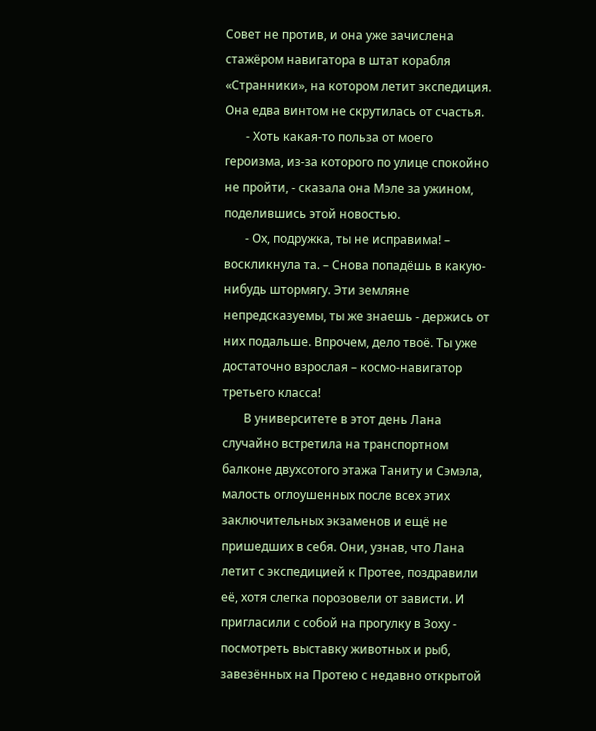Совет не против, и она уже зачислена стажёром навигатора в штат корабля «Странники», на котором летит экспедиция. Она едва винтом не скрутилась от счастья.
       - Хоть какая-то польза от моего героизма, из-за которого по улице спокойно не пройти, - сказала она Мэле за ужином, поделившись этой новостью.
       - Ох, подружка, ты не исправима! – воскликнула та. – Снова попадёшь в какую-нибудь штормягу. Эти земляне непредсказуемы, ты же знаешь - держись от них подальше. Впрочем, дело твоё. Ты уже достаточно взрослая – космо-навигатор третьего класса!
       В университете в этот день Лана случайно встретила на транспортном балконе двухсотого этажа Таниту и Сэмэла, малость оглоушенных после всех этих заключительных экзаменов и ещё не пришедших в себя. Они, узнав, что Лана летит с экспедицией к Протее, поздравили её, хотя слегка порозовели от зависти. И пригласили с собой на прогулку в Зоху - посмотреть выставку животных и рыб, завезённых на Протею с недавно открытой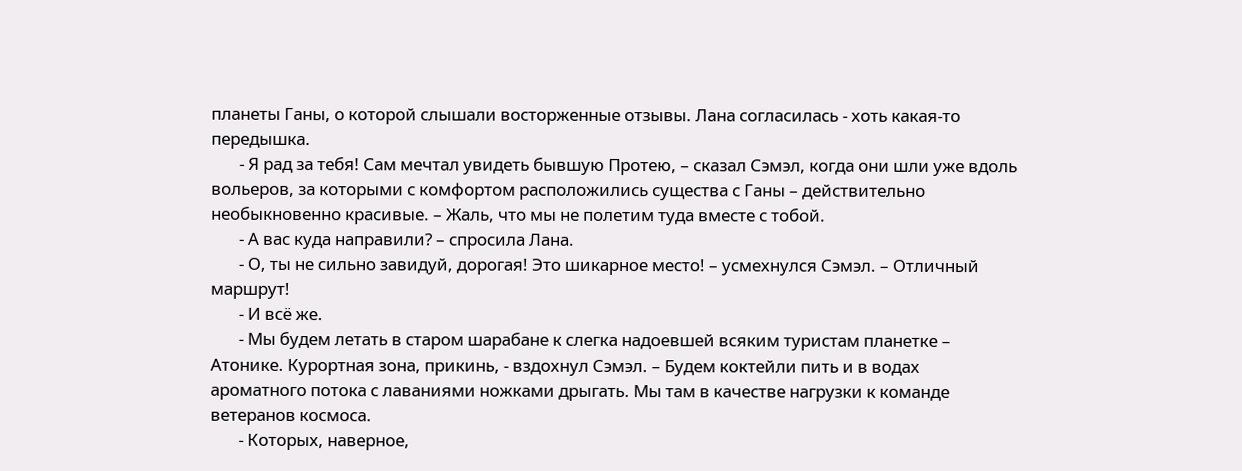планеты Ганы, о которой слышали восторженные отзывы. Лана согласилась - хоть какая-то передышка.
       - Я рад за тебя! Сам мечтал увидеть бывшую Протею, – сказал Сэмэл, когда они шли уже вдоль вольеров, за которыми с комфортом расположились существа с Ганы – действительно необыкновенно красивые. – Жаль, что мы не полетим туда вместе с тобой.
       - А вас куда направили? – спросила Лана.
       - О, ты не сильно завидуй, дорогая! Это шикарное место! – усмехнулся Сэмэл. – Отличный маршрут!
       - И всё же.
       - Мы будем летать в старом шарабане к слегка надоевшей всяким туристам планетке – Атонике. Курортная зона, прикинь, - вздохнул Сэмэл. – Будем коктейли пить и в водах ароматного потока с лаваниями ножками дрыгать. Мы там в качестве нагрузки к команде ветеранов космоса.
       - Которых, наверное,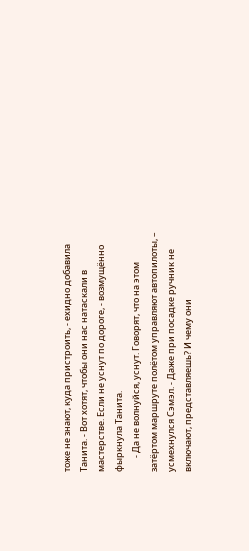тоже не знают, куда пристроить, - ехидно добавила Танита. - Вот хотят, чтобы они нас натаскали в мастерстве. Если не уснут по дороге, - возмущённо фыркнула Танита.
       - Да не волнуйся, уснут. Говорят, что на этом затёртом маршруте полётом управляют автопилоты, – усмехнулся Сэмэл. - Даже при посадке ручник не включают, представляешь? И чему они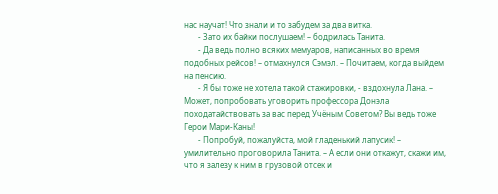нас научат! Что знали и то забудем за два витка.
       - Зато их байки послушаем! – бодрилась Танита.
       - Да ведь полно всяких мемуаров, написанных во время подобных рейсов! – отмахнулся Сэмэл. – Почитаем, когда выйдем на пенсию.
       - Я бы тоже не хотела такой стажировки, - вздохнула Лана. – Может, попробовать уговорить профессора Донэла походатайствовать за вас перед Учёным Советом? Вы ведь тоже Герои Мари-Каны!
       - Попробуй, пожалуйста, мой гладенький лапусик! – умилительно проговорила Танита. – А если они откажут, скажи им, что я залезу к ним в грузовой отсек и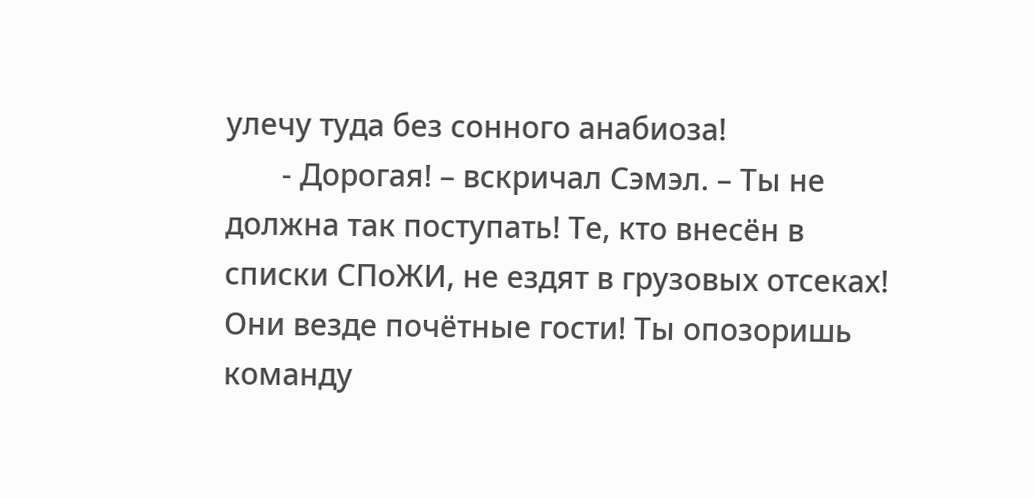улечу туда без сонного анабиоза!
       - Дорогая! – вскричал Сэмэл. – Ты не должна так поступать! Те, кто внесён в списки СПоЖИ, не ездят в грузовых отсеках! Они везде почётные гости! Ты опозоришь команду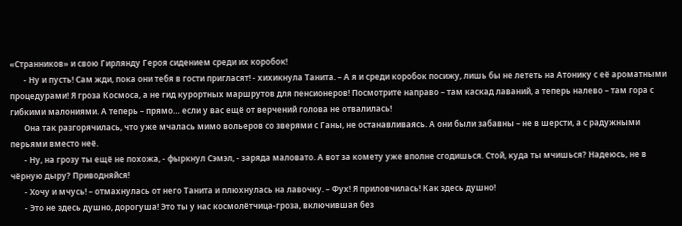«Странников» и свою Гирлянду Героя сидением среди их коробок!
       - Ну и пусть! Сам жди, пока они тебя в гости пригласят! - хихикнула Танита. – А я и среди коробок посижу, лишь бы не лететь на Атонику с её ароматными процедурами! Я гроза Космоса, а не гид курортных маршрутов для пенсионеров! Посмотрите направо – там каскад лаваний, а теперь налево – там гора с гибкими малониями. А теперь – прямо… если у вас ещё от верчений голова не отвалилась!
       Она так разгорячилась, что уже мчалась мимо вольеров со зверями с Ганы, не останавливаясь. А они были забавны – не в шерсти, а с радужными перьями вместо неё.
       - Ну, на грозу ты ещё не похожа, - фыркнул Сэмэл, - заряда маловато. А вот за комету уже вполне сгодишься. Стой, куда ты мчишься? Надеюсь, не в чёрную дыру? Приводняйся!
       - Хочу и мчусь! – отмахнулась от него Танита и плюхнулась на лавочку. – Фух! Я приловчилась! Как здесь душно!
       - Это не здесь душно, дорогуша! Это ты у нас космолётчица-гроза, включившая без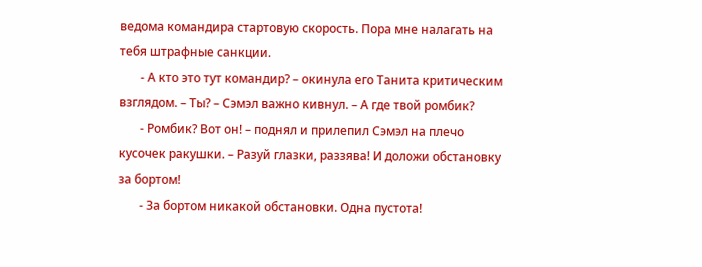ведома командира стартовую скорость. Пора мне налагать на тебя штрафные санкции.
       - А кто это тут командир? – окинула его Танита критическим взглядом. – Ты? – Сэмэл важно кивнул. – А где твой ромбик?
       - Ромбик? Вот он! – поднял и прилепил Сэмэл на плечо кусочек ракушки. – Разуй глазки, раззява! И доложи обстановку за бортом!
       - За бортом никакой обстановки. Одна пустота!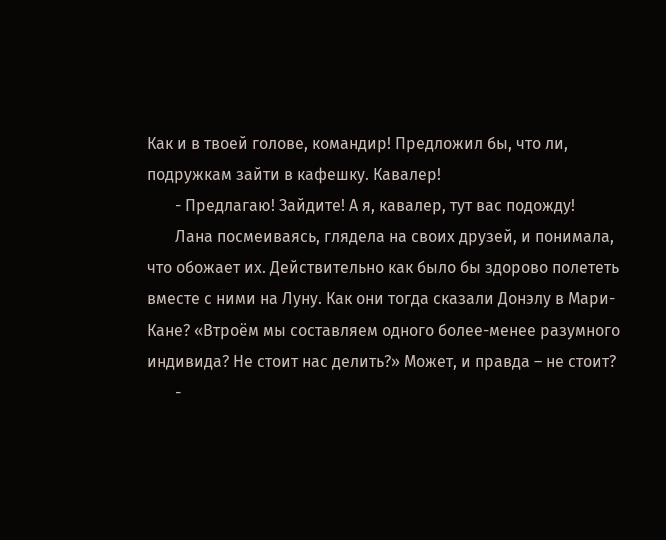Как и в твоей голове, командир! Предложил бы, что ли, подружкам зайти в кафешку. Кавалер!
       - Предлагаю! Зайдите! А я, кавалер, тут вас подожду!
       Лана посмеиваясь, глядела на своих друзей, и понимала, что обожает их. Действительно как было бы здорово полететь вместе с ними на Луну. Как они тогда сказали Донэлу в Мари-Кане? «Втроём мы составляем одного более-менее разумного индивида? Не стоит нас делить?» Может, и правда – не стоит?
       -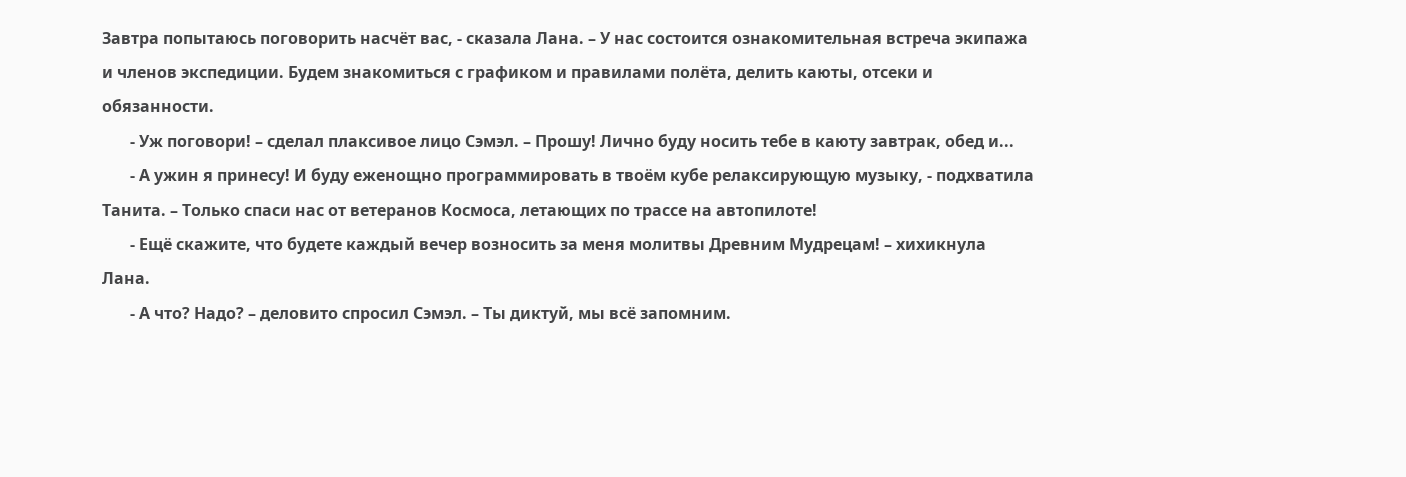Завтра попытаюсь поговорить насчёт вас, - сказала Лана. – У нас состоится ознакомительная встреча экипажа и членов экспедиции. Будем знакомиться с графиком и правилами полёта, делить каюты, отсеки и обязанности.
       - Уж поговори! – сделал плаксивое лицо Сэмэл. – Прошу! Лично буду носить тебе в каюту завтрак, обед и...
       - А ужин я принесу! И буду еженощно программировать в твоём кубе релаксирующую музыку, - подхватила Танита. – Только спаси нас от ветеранов Космоса, летающих по трассе на автопилоте!
       - Ещё скажите, что будете каждый вечер возносить за меня молитвы Древним Мудрецам! – хихикнула Лана.
       - А что? Надо? – деловито спросил Сэмэл. – Ты диктуй, мы всё запомним.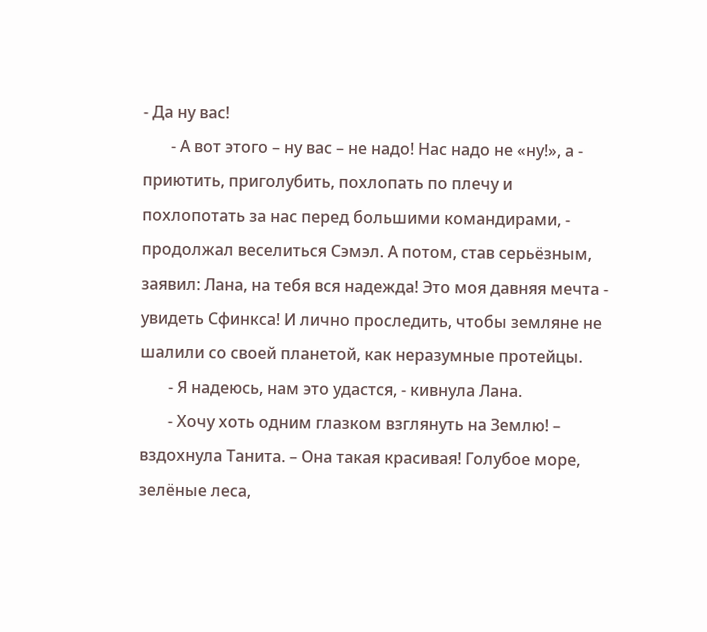- Да ну вас!
       - А вот этого – ну вас – не надо! Нас надо не «ну!», а - приютить, приголубить, похлопать по плечу и похлопотать за нас перед большими командирами, - продолжал веселиться Сэмэл. А потом, став серьёзным, заявил: Лана, на тебя вся надежда! Это моя давняя мечта - увидеть Сфинкса! И лично проследить, чтобы земляне не шалили со своей планетой, как неразумные протейцы.
       - Я надеюсь, нам это удастся, - кивнула Лана.
       - Хочу хоть одним глазком взглянуть на Землю! – вздохнула Танита. – Она такая красивая! Голубое море, зелёные леса,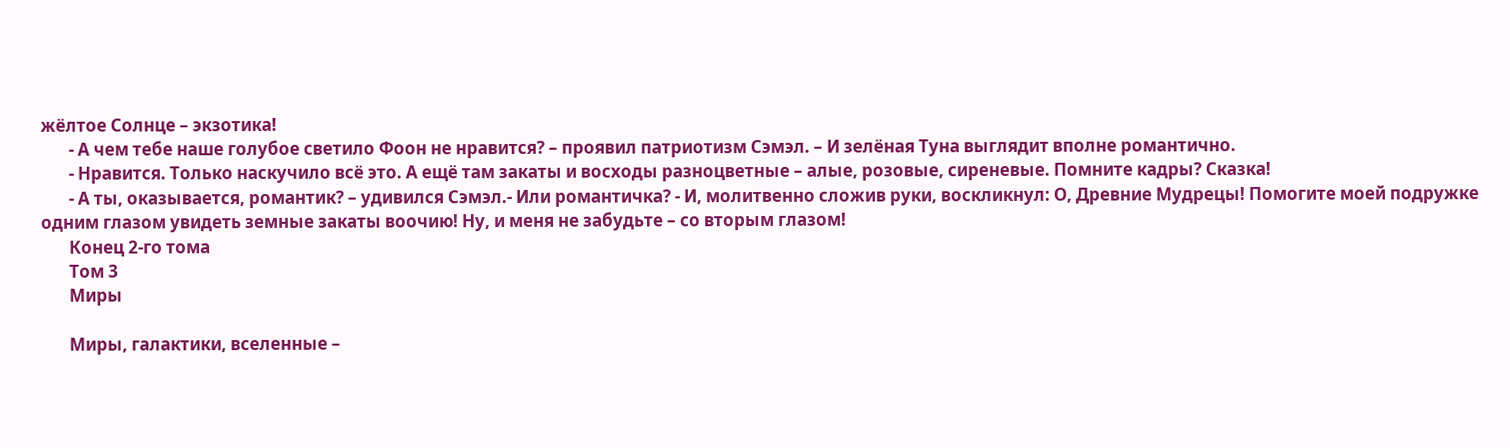жёлтое Солнце – экзотика!
       - А чем тебе наше голубое светило Фоон не нравится? – проявил патриотизм Сэмэл. – И зелёная Туна выглядит вполне романтично.
       - Нравится. Только наскучило всё это. А ещё там закаты и восходы разноцветные – алые, розовые, сиреневые. Помните кадры? Сказка!
       - А ты, оказывается, романтик? – удивился Сэмэл.- Или романтичка? - И, молитвенно сложив руки, воскликнул: О, Древние Мудрецы! Помогите моей подружке одним глазом увидеть земные закаты воочию! Ну, и меня не забудьте – со вторым глазом!
       Конец 2-го тома
       Том 3
       Миры

       Миры, галактики, вселенные –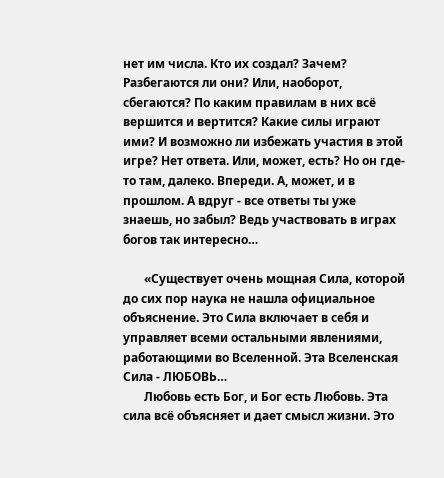нет им числа. Кто их создал? Зачем? Разбегаются ли они? Или, наоборот, сбегаются? По каким правилам в них всё вершится и вертится? Какие силы играют ими? И возможно ли избежать участия в этой игре? Нет ответа. Или, может, есть? Но он где-то там, далеко. Впереди. А, может, и в прошлом. А вдруг - все ответы ты уже знаешь, но забыл? Ведь участвовать в играх богов так интересно…

       «Существует очень мощная Сила, которой до сих пор наука не нашла официальное объяснение. Это Сила включает в себя и управляет всеми остальными явлениями, работающими во Вселенной. Эта Вселенская Сила - ЛЮБОВЬ…
       Любовь есть Бог, и Бог есть Любовь. Эта сила всё объясняет и дает смысл жизни. Это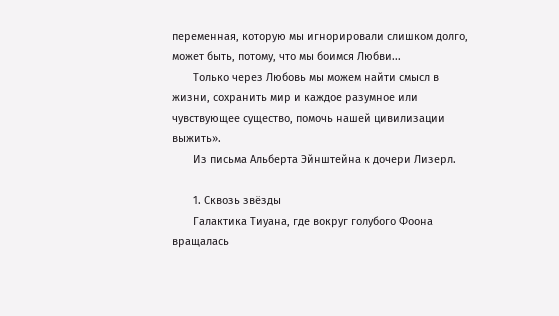переменная, которую мы игнорировали слишком долго, может быть, потому, что мы боимся Любви...
       Только через Любовь мы можем найти смысл в жизни, сохранить мир и каждое разумное или чувствующее существо, помочь нашей цивилизации выжить».
       Из письма Альберта Эйнштейна к дочери Лизерл.

       1. Сквозь звёзды
       Галактика Тиуана, где вокруг голубого Фоона вращалась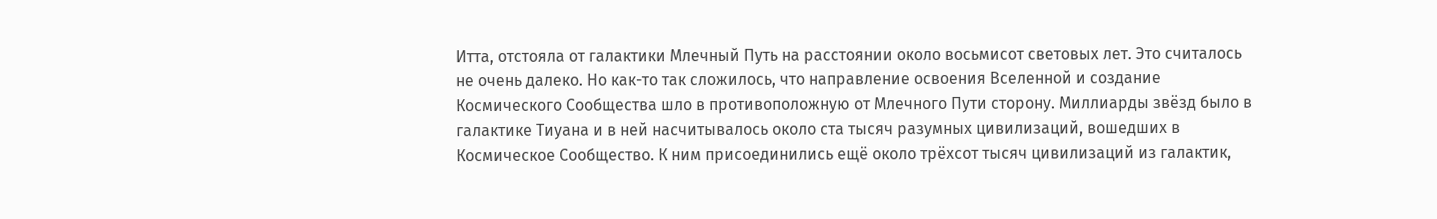Итта, отстояла от галактики Млечный Путь на расстоянии около восьмисот световых лет. Это считалось не очень далеко. Но как-то так сложилось, что направление освоения Вселенной и создание Космического Сообщества шло в противоположную от Млечного Пути сторону. Миллиарды звёзд было в галактике Тиуана и в ней насчитывалось около ста тысяч разумных цивилизаций, вошедших в Космическое Сообщество. К ним присоединились ещё около трёхсот тысяч цивилизаций из галактик,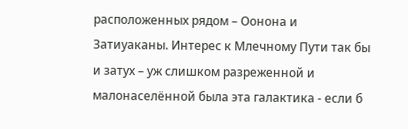расположенных рядом – Оонона и Затиуаканы. Интерес к Млечному Пути так бы и затух – уж слишком разреженной и малонаселённой была эта галактика - если б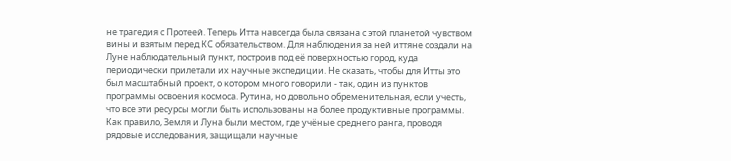не трагедия с Протеей. Теперь Итта навсегда была связана с этой планетой чувством вины и взятым перед КС обязательством. Для наблюдения за ней иттяне создали на Луне наблюдательный пункт, построив под её поверхностью город, куда периодически прилетали их научные экспедиции. Не сказать, чтобы для Итты это был масштабный проект, о котором много говорили - так, один из пунктов программы освоения космоса. Рутина, но довольно обременительная, если учесть, что все эти ресурсы могли быть использованы на более продуктивные программы. Как правило, Земля и Луна были местом, где учёные среднего ранга, проводя рядовые исследования, защищали научные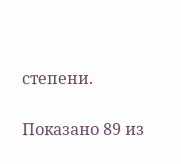степени.

Показано 89 из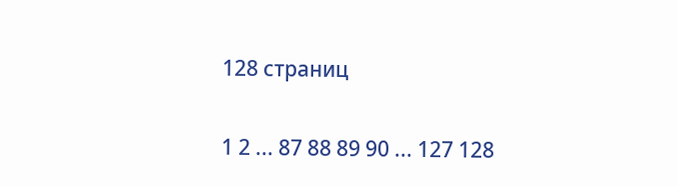128 страниц

1 2 ... 87 88 89 90 ... 127 128